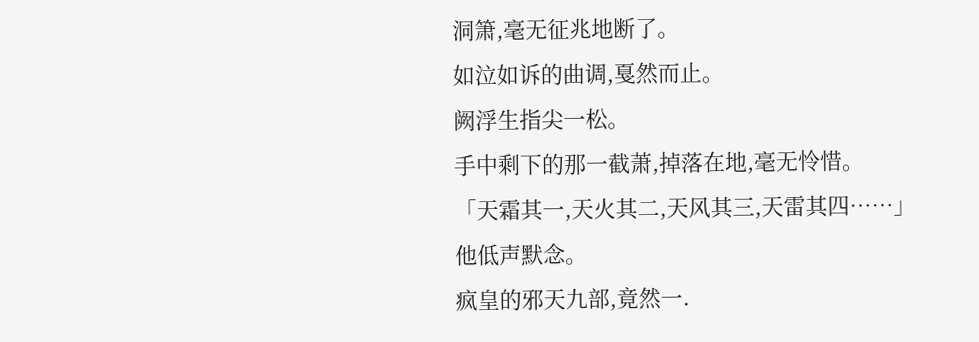洞箫,毫无征兆地断了。
如泣如诉的曲调,戛然而止。
阙浮生指尖一松。
手中剩下的那一截萧,掉落在地,毫无怜惜。
「天霜其一,天火其二,天风其三,天雷其四……」
他低声默念。
疯皇的邪天九部,竟然一.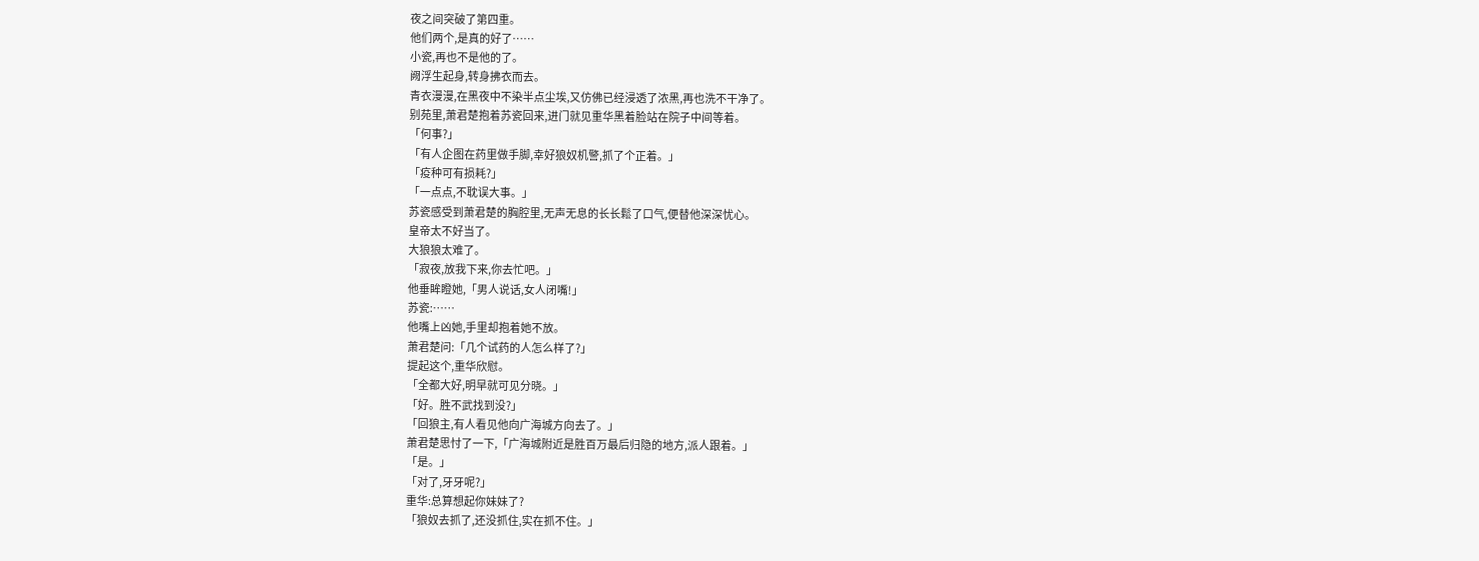夜之间突破了第四重。
他们两个,是真的好了……
小瓷,再也不是他的了。
阙浮生起身,转身拂衣而去。
青衣漫漫,在黑夜中不染半点尘埃,又仿佛已经浸透了浓黑,再也洗不干净了。
别苑里,萧君楚抱着苏瓷回来,进门就见重华黑着脸站在院子中间等着。
「何事?」
「有人企图在药里做手脚,幸好狼奴机警,抓了个正着。」
「疫种可有损耗?」
「一点点,不耽误大事。」
苏瓷感受到萧君楚的胸腔里,无声无息的长长鬆了口气,便替他深深忧心。
皇帝太不好当了。
大狼狼太难了。
「寂夜,放我下来,你去忙吧。」
他垂眸瞪她,「男人说话,女人闭嘴!」
苏瓷:……
他嘴上凶她,手里却抱着她不放。
萧君楚问:「几个试药的人怎么样了?」
提起这个,重华欣慰。
「全都大好,明早就可见分晓。」
「好。胜不武找到没?」
「回狼主,有人看见他向广海城方向去了。」
萧君楚思忖了一下,「广海城附近是胜百万最后归隐的地方,派人跟着。」
「是。」
「对了,牙牙呢?」
重华:总算想起你妹妹了?
「狼奴去抓了,还没抓住,实在抓不住。」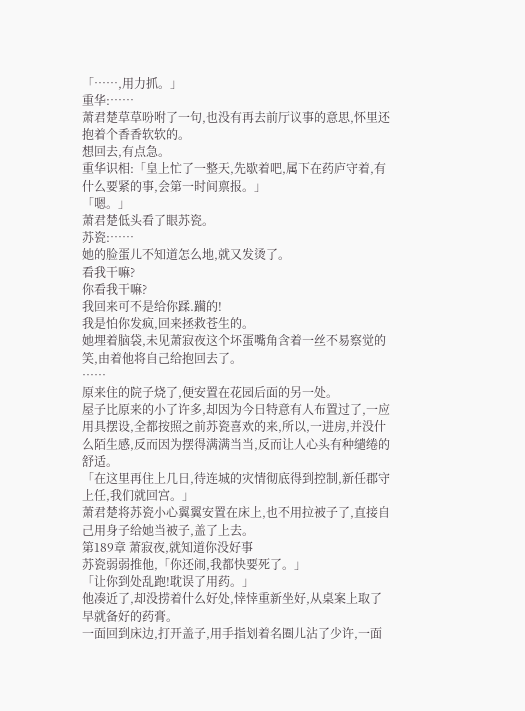「……,用力抓。」
重华:……
萧君楚草草吩咐了一句,也没有再去前厅议事的意思,怀里还抱着个香香软软的。
想回去,有点急。
重华识相:「皇上忙了一整天,先歇着吧,属下在药庐守着,有什么要紧的事,会第一时间禀报。」
「嗯。」
萧君楚低头看了眼苏瓷。
苏瓷:……
她的脸蛋儿不知道怎么地,就又发烫了。
看我干嘛?
你看我干嘛?
我回来可不是给你蹂.躏的!
我是怕你发疯,回来拯救苍生的。
她埋着脑袋,未见萧寂夜这个坏蛋嘴角含着一丝不易察觉的笑,由着他将自己给抱回去了。
……
原来住的院子烧了,便安置在花园后面的另一处。
屋子比原来的小了许多,却因为今日特意有人布置过了,一应用具摆设,全都按照之前苏瓷喜欢的来,所以,一进房,并没什么陌生感,反而因为摆得满满当当,反而让人心头有种缱绻的舒适。
「在这里再住上几日,待连城的灾情彻底得到控制,新任郡守上任,我们就回宫。」
萧君楚将苏瓷小心翼翼安置在床上,也不用拉被子了,直接自己用身子给她当被子,盖了上去。
第189章 萧寂夜,就知道你没好事
苏瓷弱弱推他,「你还闹,我都快要死了。」
「让你到处乱跑!耽误了用药。」
他凑近了,却没捞着什么好处,悻悻重新坐好,从桌案上取了早就备好的药膏。
一面回到床边,打开盖子,用手指划着名圈儿沾了少许,一面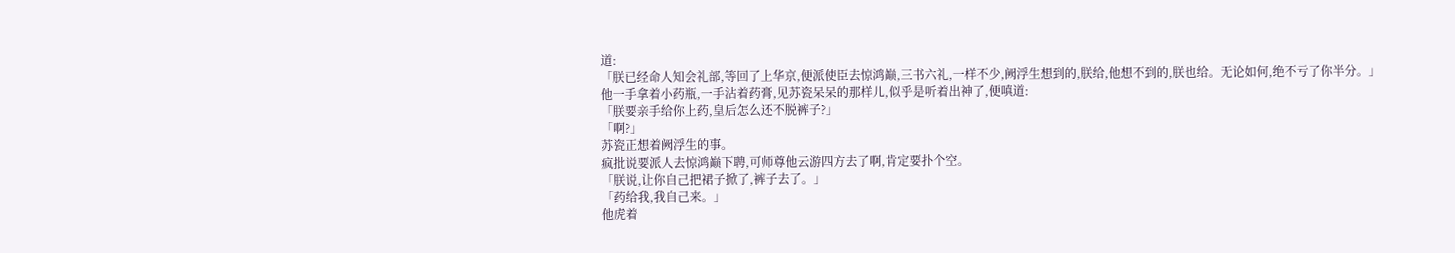道:
「朕已经命人知会礼部,等回了上华京,便派使臣去惊鸿巅,三书六礼,一样不少,阙浮生想到的,朕给,他想不到的,朕也给。无论如何,绝不亏了你半分。」
他一手拿着小药瓶,一手沾着药膏,见苏瓷呆呆的那样儿,似乎是听着出神了,便嗔道:
「朕要亲手给你上药,皇后怎么还不脱裤子?」
「啊?」
苏瓷正想着阙浮生的事。
疯批说要派人去惊鸿巅下聘,可师尊他云游四方去了啊,肯定要扑个空。
「朕说,让你自己把裙子掀了,裤子去了。」
「药给我,我自己来。」
他虎着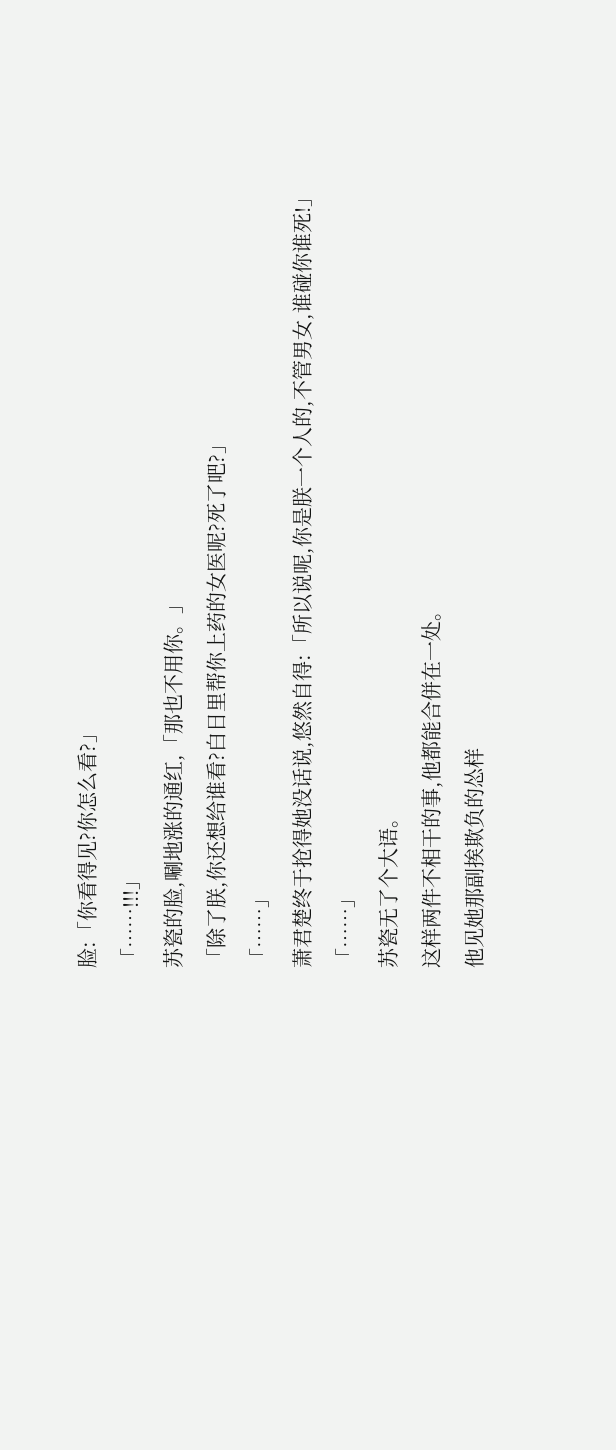脸:「你看得见?你怎么看?」
「……!!!」
苏瓷的脸,唰地涨的通红,「那也不用你。」
「除了朕,你还想给谁看?白日里帮你上药的女医呢?死了吧?」
「……」
萧君楚终于抢得她没话说,悠然自得:「所以说呢,你是朕一个人的,不管男女,谁碰你谁死!」
「……」
苏瓷无了个大语。
这样两件不相干的事,他都能合併在一处。
他见她那副挨欺负的怂样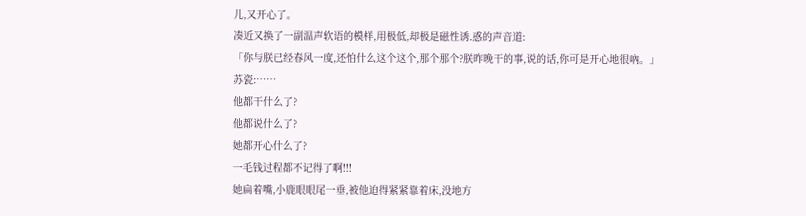儿,又开心了。
凑近又换了一副温声软语的模样,用极低,却极是磁性诱.惑的声音道:
「你与朕已经春风一度,还怕什么这个这个,那个那个?朕昨晚干的事,说的话,你可是开心地很吶。」
苏瓷:……
他都干什么了?
他都说什么了?
她都开心什么了?
一毛钱过程都不记得了啊!!!
她扁着嘴,小鹿眼眼尾一垂,被他迫得紧紧靠着床,没地方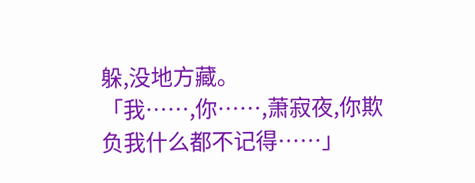躲,没地方藏。
「我……,你……,萧寂夜,你欺负我什么都不记得……」